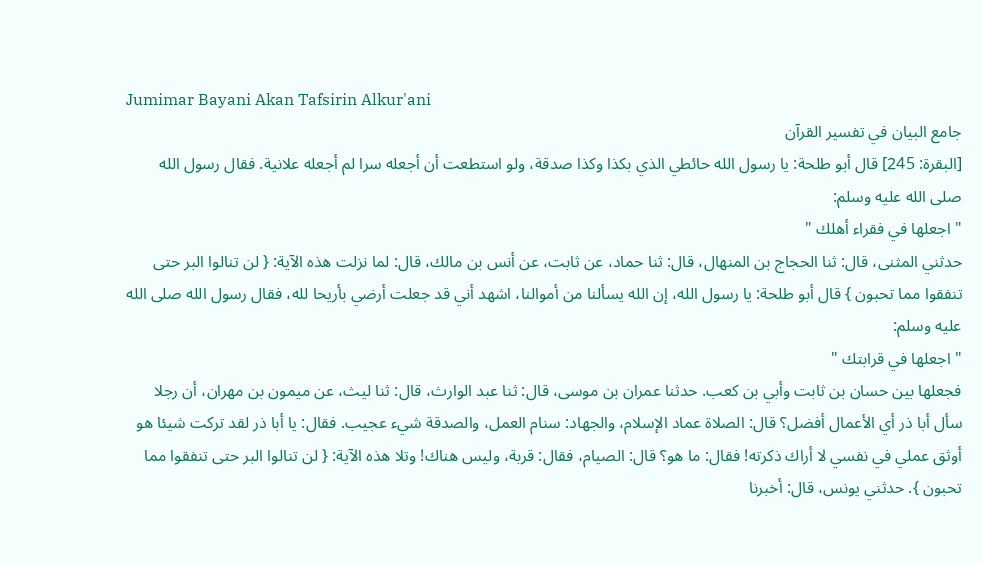Jumimar Bayani Akan Tafsirin Alkur'ani
جامع البيان في تفسير القرآن
[البقرة: 245] قال أبو طلحة: يا رسول الله حائطي الذي بكذا وكذا صدقة، ولو استطعت أن أجعله سرا لم أجعله علانية. فقال رسول الله صلى الله عليه وسلم:
" اجعلها في فقراء أهلك "
حدثني المثنى، قال: ثنا الحجاج بن المنهال، قال: ثنا حماد، عن ثابت، عن أنس بن مالك، قال: لما نزلت هذه الآية: { لن تنالوا البر حتى تنفقوا مما تحبون } قال أبو طلحة: يا رسول الله، إن الله يسألنا من أموالنا، اشهد أني قد جعلت أرضي بأريحا لله، فقال رسول الله صلى الله عليه وسلم:
" اجعلها في قرابتك "
فجعلها بين حسان بن ثابت وأبي بن كعب. حدثنا عمران بن موسى، قال: ثنا عبد الوارث، قال: ثنا ليث، عن ميمون بن مهران، أن رجلا سأل أبا ذر أي الأعمال أفضل؟ قال: الصلاة عماد الإسلام، والجهاد: سنام العمل، والصدقة شيء عجيب. فقال: يا أبا ذر لقد تركت شيئا هو أوثق عملي في نفسي لا أراك ذكرته! فقال: ما هو؟ قال: الصيام، فقال: قربة، وليس هناك! وتلا هذه الآية: { لن تنالوا البر حتى تنفقوا مما تحبون }. حدثني يونس، قال: أخبرنا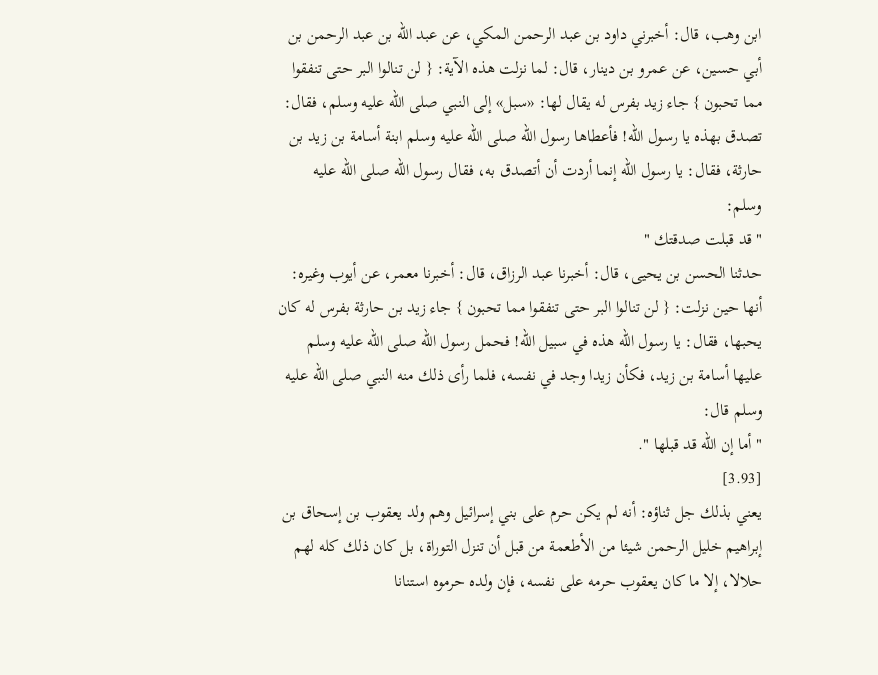ابن وهب، قال: أخبرني داود بن عبد الرحمن المكي، عن عبد الله بن عبد الرحمن بن أبي حسين، عن عمرو بن دينار، قال: لما نزلت هذه الآية: { لن تنالوا البر حتى تنفقوا مما تحبون } جاء زيد بفرس له يقال لها: «سبل» إلى النبي صلى الله عليه وسلم، فقال: تصدق بهذه يا رسول الله! فأعطاها رسول الله صلى الله عليه وسلم ابنة أسامة بن زيد بن حارثة، فقال: يا رسول الله إنما أردت أن أتصدق به، فقال رسول الله صلى الله عليه وسلم:
" قد قبلت صدقتك "
حدثنا الحسن بن يحيى، قال: أخبرنا عبد الرزاق، قال: أخبرنا معمر، عن أيوب وغيره: أنها حين نزلت: { لن تنالوا البر حتى تنفقوا مما تحبون } جاء زيد بن حارثة بفرس له كان يحبها، فقال: يا رسول الله هذه في سبيل الله! فحمل رسول الله صلى الله عليه وسلم عليها أسامة بن زيد، فكأن زيدا وجد في نفسه، فلما رأى ذلك منه النبي صلى الله عليه وسلم قال:
" أما إن الله قد قبلها ".
[3.93]
يعني بذلك جل ثناؤه: أنه لم يكن حرم على بني إسرائيل وهم ولد يعقوب بن إسحاق بن إبراهيم خليل الرحمن شيئا من الأطعمة من قبل أن تنزل التوراة، بل كان ذلك كله لهم حلالا، إلا ما كان يعقوب حرمه على نفسه، فإن ولده حرموه استنانا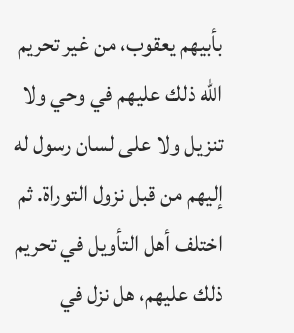بأبيهم يعقوب، من غير تحريم الله ذلك عليهم في وحي ولا تنزيل ولا على لسان رسول له إليهم من قبل نزول التوراة. ثم اختلف أهل التأويل في تحريم ذلك عليهم، هل نزل في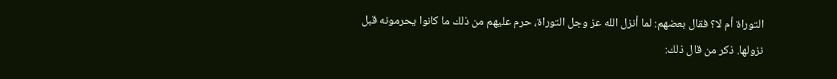التوراة أم لا؟ فقال بعضهم: لما أنزل الله عز وجل التوراة، حرم عليهم من ذلك ما كانوا يحرمونه قبل نزولها. ذكر من قال ذلك: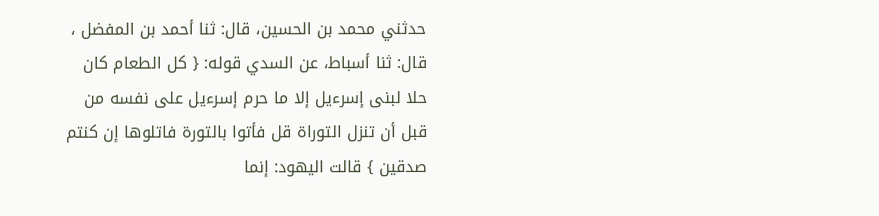حدثني محمد بن الحسين، قال: ثنا أحمد بن المفضل ، قال: ثنا أسباط، عن السدي قوله: { كل الطعام كان حلا لبنى إسرءيل إلا ما حرم إسرءيل على نفسه من قبل أن تنزل التوراة قل فأتوا بالتورة فاتلوها إن كنتم صدقين } قالت اليهود: إنما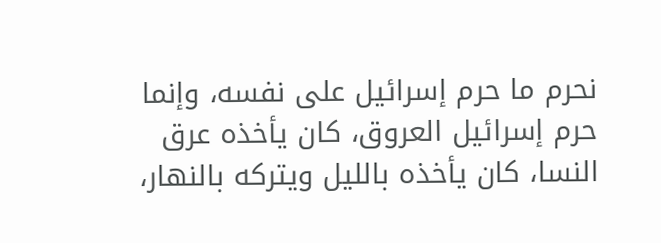نحرم ما حرم إسرائيل على نفسه، وإنما حرم إسرائيل العروق، كان يأخذه عرق النسا، كان يأخذه بالليل ويتركه بالنهار،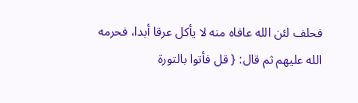فحلف لئن الله عافاه منه لا يأكل عرقا أبدا، فحرمه الله عليهم ثم قال: { قل فأتوا بالتورة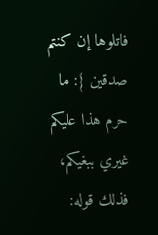فاتلوها إن كنتم صدقين }: ما حرم هذا عليكم غيري ببغيكم، فذلك قوله: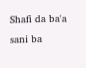Shafi da ba'a sani ba